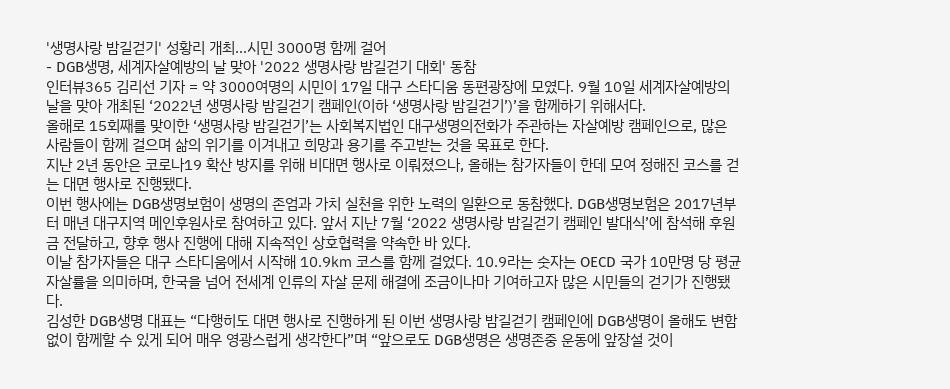'생명사랑 밤길걷기' 성황리 개최...시민 3000명 함께 걸어
- DGB생명, 세계자살예방의 날 맞아 '2022 생명사랑 밤길걷기 대회' 동참
인터뷰365 김리선 기자 = 약 3000여명의 시민이 17일 대구 스타디움 동편광장에 모였다. 9월 10일 세계자살예방의 날을 맞아 개최된 ‘2022년 생명사랑 밤길걷기 캠페인(이하 ‘생명사랑 밤길걷기’)’을 함께하기 위해서다.
올해로 15회째를 맞이한 ‘생명사랑 밤길걷기’는 사회복지법인 대구생명의전화가 주관하는 자살예방 캠페인으로, 많은 사람들이 함께 걸으며 삶의 위기를 이겨내고 희망과 용기를 주고받는 것을 목표로 한다.
지난 2년 동안은 코로나19 확산 방지를 위해 비대면 행사로 이뤄졌으나, 올해는 참가자들이 한데 모여 정해진 코스를 걷는 대면 행사로 진행됐다.
이번 행사에는 DGB생명보험이 생명의 존엄과 가치 실천을 위한 노력의 일환으로 동참했다. DGB생명보험은 2017년부터 매년 대구지역 메인후원사로 참여하고 있다. 앞서 지난 7월 ‘2022 생명사랑 밤길걷기 캠페인 발대식’에 참석해 후원금 전달하고, 향후 행사 진행에 대해 지속적인 상호협력을 약속한 바 있다.
이날 참가자들은 대구 스타디움에서 시작해 10.9㎞ 코스를 함께 걸었다. 10.9라는 숫자는 OECD 국가 10만명 당 평균 자살률을 의미하며, 한국을 넘어 전세계 인류의 자살 문제 해결에 조금이나마 기여하고자 많은 시민들의 걷기가 진행됐다.
김성한 DGB생명 대표는 “다행히도 대면 행사로 진행하게 된 이번 생명사랑 밤길걷기 캠페인에 DGB생명이 올해도 변함없이 함께할 수 있게 되어 매우 영광스럽게 생각한다”며 “앞으로도 DGB생명은 생명존중 운동에 앞장설 것이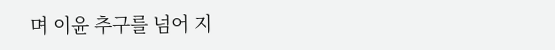며 이윤 추구를 넘어 지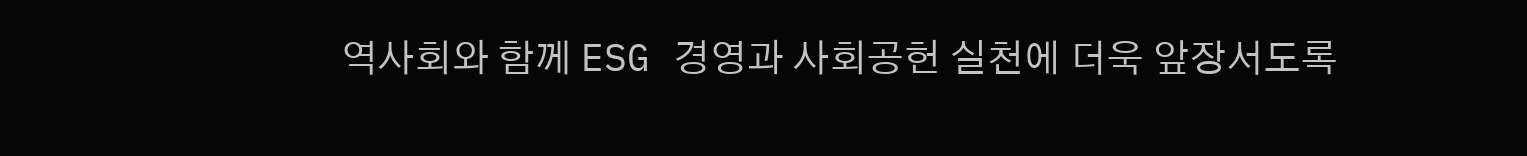역사회와 함께 ESG 경영과 사회공헌 실천에 더욱 앞장서도록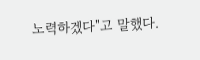노력하겠다"고 말했다.